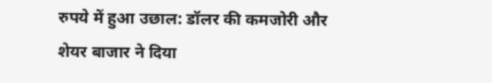रुपये में हुआ उछाल: डॉलर की कमजोरी और शेयर बाजार ने दिया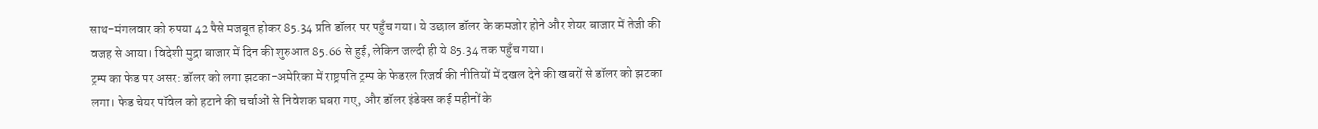साथ-मंगलवार को रुपया 42 पैसे मजबूत होकर 85.34 प्रति डॉलर पर पहुँच गया। ये उछाल डॉलर के कमजोर होने और शेयर बाजार में तेजी की वजह से आया। विदेशी मुद्रा बाजार में दिन की शुरुआत 85.66 से हुई, लेकिन जल्दी ही ये 85.34 तक पहुँच गया।
ट्रम्प का फेड पर असर: डॉलर को लगा झटका-अमेरिका में राष्ट्रपति ट्रम्प के फेडरल रिजर्व की नीतियों में दखल देने की खबरों से डॉलर को झटका लगा। फेड चेयर पॉवेल को हटाने की चर्चाओं से निवेशक घबरा गए, और डॉलर इंडेक्स कई महीनों के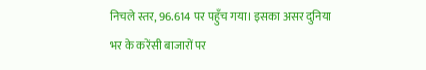निचले स्तर, 96.614 पर पहुँच गया। इसका असर दुनिया भर के करेंसी बाजारों पर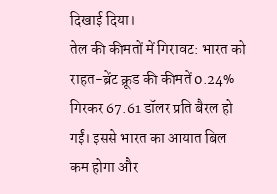दिखाई दिया।
तेल की कीमतों में गिरावट: भारत को राहत-ब्रेंट क्रूड की कीमतें 0.24% गिरकर 67.61 डॉलर प्रति बैरल हो गईं। इससे भारत का आयात बिल कम होगा और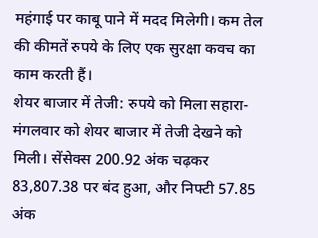महंगाई पर काबू पाने में मदद मिलेगी। कम तेल की कीमतें रुपये के लिए एक सुरक्षा कवच का काम करती हैं।
शेयर बाजार में तेजी: रुपये को मिला सहारा-मंगलवार को शेयर बाजार में तेजी देखने को मिली। सेंसेक्स 200.92 अंक चढ़कर 83,807.38 पर बंद हुआ, और निफ्टी 57.85 अंक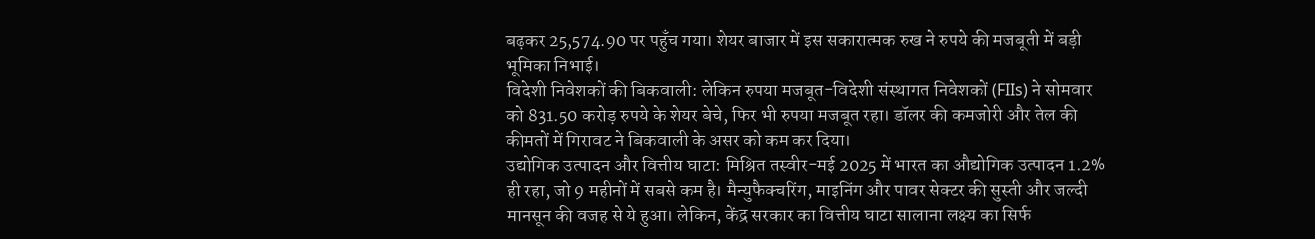बढ़कर 25,574.90 पर पहुँच गया। शेयर बाजार में इस सकारात्मक रुख ने रुपये की मजबूती में बड़ी भूमिका निभाई।
विदेशी निवेशकों की बिकवाली: लेकिन रुपया मजबूत-विदेशी संस्थागत निवेशकों (FIIs) ने सोमवार को 831.50 करोड़ रुपये के शेयर बेचे, फिर भी रुपया मजबूत रहा। डॉलर की कमजोरी और तेल की कीमतों में गिरावट ने बिकवाली के असर को कम कर दिया।
उद्योगिक उत्पादन और वित्तीय घाटा: मिश्रित तस्वीर-मई 2025 में भारत का औद्योगिक उत्पादन 1.2% ही रहा, जो 9 महीनों में सबसे कम है। मैन्युफैक्चरिंग, माइनिंग और पावर सेक्टर की सुस्ती और जल्दी मानसून की वजह से ये हुआ। लेकिन, केंद्र सरकार का वित्तीय घाटा सालाना लक्ष्य का सिर्फ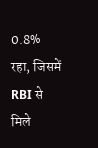0.8% रहा, जिसमें RBI से मिले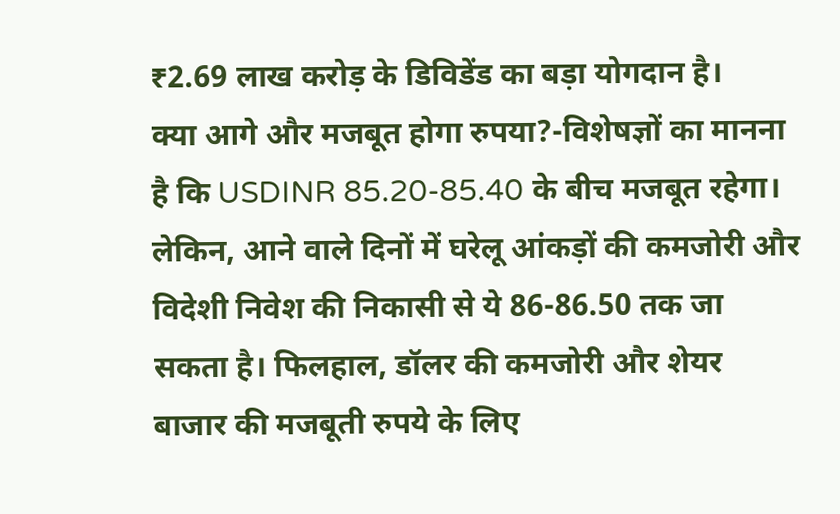₹2.69 लाख करोड़ के डिविडेंड का बड़ा योगदान है।
क्या आगे और मजबूत होगा रुपया?-विशेषज्ञों का मानना है कि USDINR 85.20-85.40 के बीच मजबूत रहेगा। लेकिन, आने वाले दिनों में घरेलू आंकड़ों की कमजोरी और विदेशी निवेश की निकासी से ये 86-86.50 तक जा सकता है। फिलहाल, डॉलर की कमजोरी और शेयर बाजार की मजबूती रुपये के लिए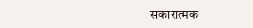सकारात्मक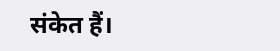संकेत हैं।